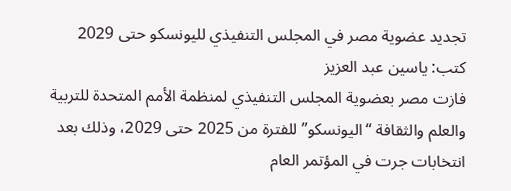تجديد عضوية مصر في المجلس التنفيذي لليونسكو حتى 2029
كتب: ياسين عبد العزيز
فازت مصر بعضوية المجلس التنفيذي لمنظمة الأمم المتحدة للتربية والعلم والثقافة “اليونسكو” للفترة من 2025 حتى 2029، وذلك بعد انتخابات جرت في المؤتمر العام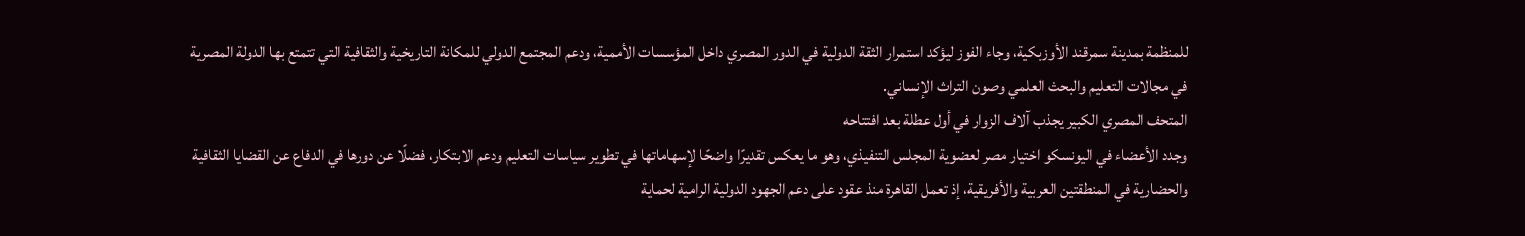للمنظمة بمدينة سمرقند الأوزبكية، وجاء الفوز ليؤكد استمرار الثقة الدولية في الدور المصري داخل المؤسسات الأممية، ودعم المجتمع الدولي للمكانة التاريخية والثقافية التي تتمتع بها الدولة المصرية في مجالات التعليم والبحث العلمي وصون التراث الإنساني.
المتحف المصري الكبير يجذب آلاف الزوار في أول عطلة بعد افتتاحه
وجدد الأعضاء في اليونسكو اختيار مصر لعضوية المجلس التنفيذي، وهو ما يعكس تقديرًا واضحًا لإسهاماتها في تطوير سياسات التعليم ودعم الابتكار، فضلًا عن دورها في الدفاع عن القضايا الثقافية والحضارية في المنطقتين العربية والأفريقية، إذ تعمل القاهرة منذ عقود على دعم الجهود الدولية الرامية لحماية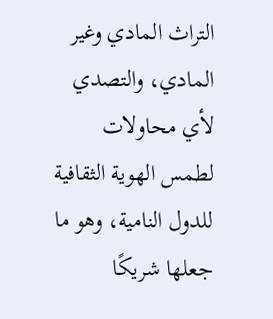التراث المادي وغير المادي، والتصدي لأي محاولات لطمس الهوية الثقافية للدول النامية، وهو ما جعلها شريكًا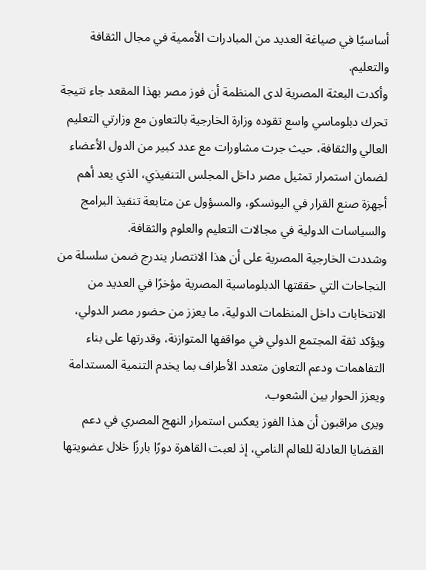أساسيًا في صياغة العديد من المبادرات الأممية في مجال الثقافة والتعليم.
وأكدت البعثة المصرية لدى المنظمة أن فوز مصر بهذا المقعد جاء نتيجة تحرك دبلوماسي واسع تقوده وزارة الخارجية بالتعاون مع وزارتي التعليم العالي والثقافة، حيث جرت مشاورات مع عدد كبير من الدول الأعضاء لضمان استمرار تمثيل مصر داخل المجلس التنفيذي، الذي يعد أهم أجهزة صنع القرار في اليونسكو، والمسؤول عن متابعة تنفيذ البرامج والسياسات الدولية في مجالات التعليم والعلوم والثقافة.
وشددت الخارجية المصرية على أن هذا الانتصار يندرج ضمن سلسلة من النجاحات التي حققتها الدبلوماسية المصرية مؤخرًا في العديد من الانتخابات داخل المنظمات الدولية، ما يعزز من حضور مصر الدولي، ويؤكد ثقة المجتمع الدولي في مواقفها المتوازنة، وقدرتها على بناء التفاهمات ودعم التعاون متعدد الأطراف بما يخدم التنمية المستدامة ويعزز الحوار بين الشعوب.
ويرى مراقبون أن هذا الفوز يعكس استمرار النهج المصري في دعم القضايا العادلة للعالم النامي، إذ لعبت القاهرة دورًا بارزًا خلال عضويتها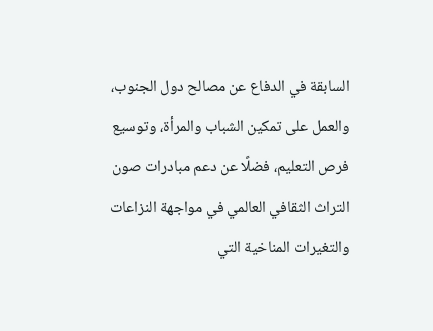السابقة في الدفاع عن مصالح دول الجنوب، والعمل على تمكين الشباب والمرأة، وتوسيع فرص التعليم، فضلًا عن دعم مبادرات صون التراث الثقافي العالمي في مواجهة النزاعات والتغيرات المناخية التي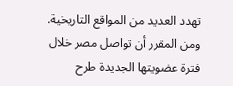تهدد العديد من المواقع التاريخية.
ومن المقرر أن تواصل مصر خلال فترة عضويتها الجديدة طرح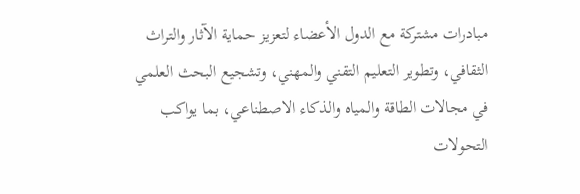مبادرات مشتركة مع الدول الأعضاء لتعزيز حماية الآثار والتراث الثقافي، وتطوير التعليم التقني والمهني، وتشجيع البحث العلمي في مجالات الطاقة والمياه والذكاء الاصطناعي، بما يواكب التحولات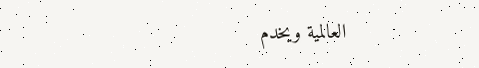العالمية ويخدم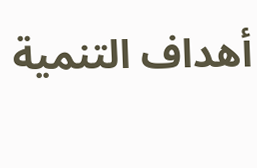أهداف التنمية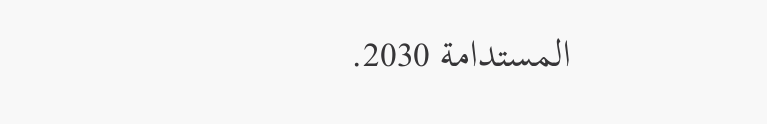المستدامة 2030.